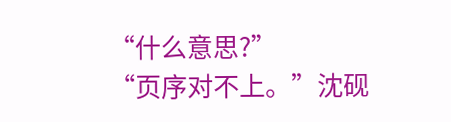“什么意思?”
“页序对不上。”沈砚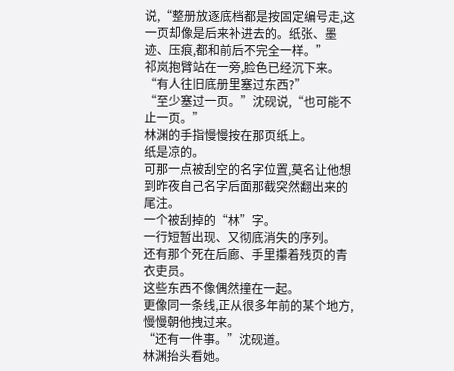说,“整册放逐底档都是按固定编号走,这一页却像是后来补进去的。纸张、墨迹、压痕,都和前后不完全一样。”
祁岚抱臂站在一旁,脸色已经沉下来。
“有人往旧底册里塞过东西?”
“至少塞过一页。”沈砚说,“也可能不止一页。”
林渊的手指慢慢按在那页纸上。
纸是凉的。
可那一点被刮空的名字位置,莫名让他想到昨夜自己名字后面那截突然翻出来的尾注。
一个被刮掉的“林”字。
一行短暂出现、又彻底消失的序列。
还有那个死在后廊、手里攥着残页的青衣吏员。
这些东西不像偶然撞在一起。
更像同一条线,正从很多年前的某个地方,慢慢朝他拽过来。
“还有一件事。”沈砚道。
林渊抬头看她。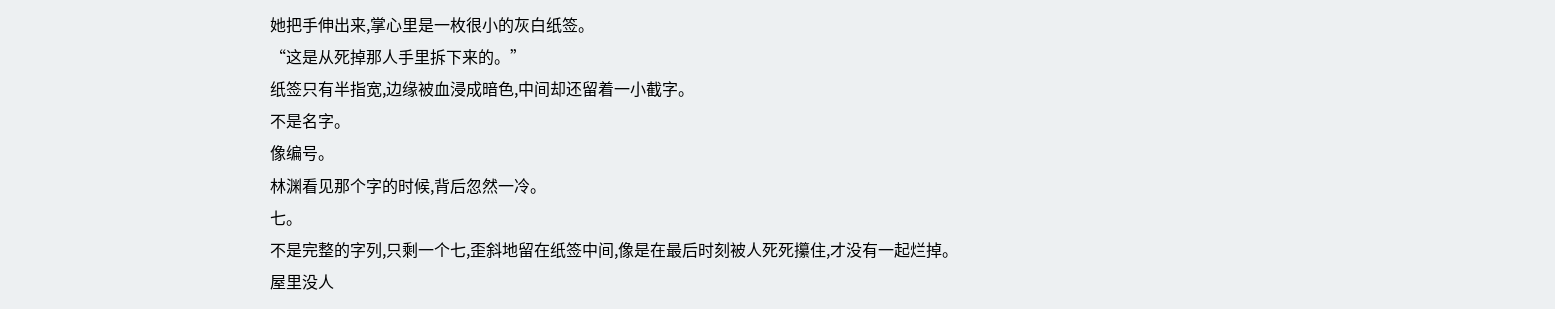她把手伸出来,掌心里是一枚很小的灰白纸签。
“这是从死掉那人手里拆下来的。”
纸签只有半指宽,边缘被血浸成暗色,中间却还留着一小截字。
不是名字。
像编号。
林渊看见那个字的时候,背后忽然一冷。
七。
不是完整的字列,只剩一个七,歪斜地留在纸签中间,像是在最后时刻被人死死攥住,才没有一起烂掉。
屋里没人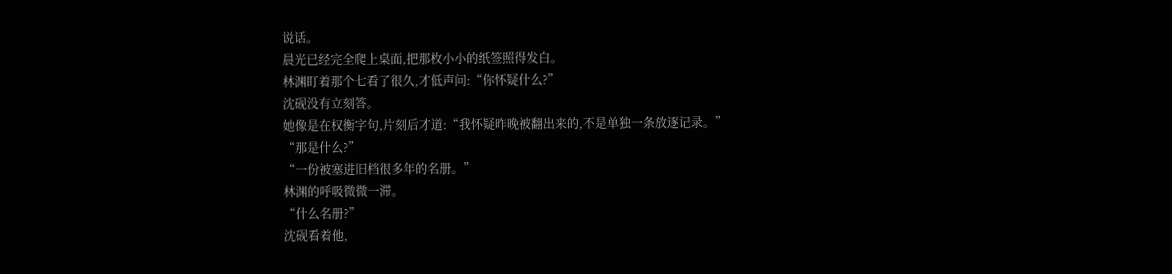说话。
晨光已经完全爬上桌面,把那枚小小的纸签照得发白。
林渊盯着那个七看了很久,才低声问:“你怀疑什么?”
沈砚没有立刻答。
她像是在权衡字句,片刻后才道:“我怀疑昨晚被翻出来的,不是单独一条放逐记录。”
“那是什么?”
“一份被塞进旧档很多年的名册。”
林渊的呼吸微微一滞。
“什么名册?”
沈砚看着他,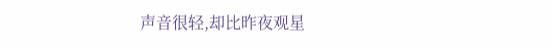声音很轻,却比昨夜观星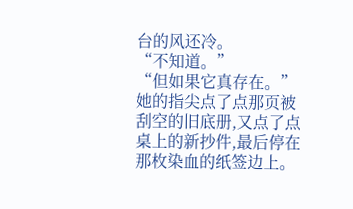台的风还冷。
“不知道。”
“但如果它真存在。”
她的指尖点了点那页被刮空的旧底册,又点了点桌上的新抄件,最后停在那枚染血的纸签边上。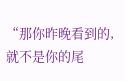“那你昨晚看到的,就不是你的尾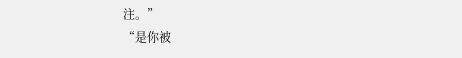注。”
“是你被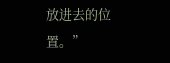放进去的位置。”